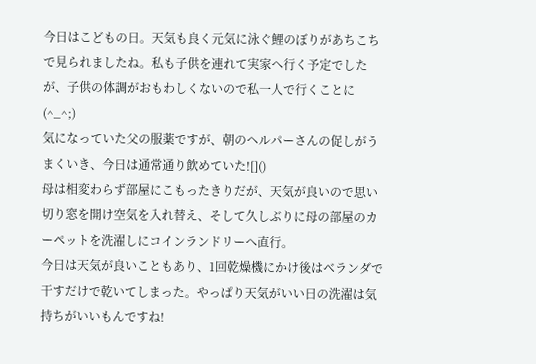今日はこどもの日。天気も良く元気に泳ぐ鯉のぼりがあちこちで見られましたね。私も子供を連れて実家へ行く予定でしたが、子供の体調がおもわしくないので私一人で行くことに(^_^;)
気になっていた父の服薬ですが、朝のヘルパーさんの促しがうまくいき、今日は通常通り飲めていた![]()
母は相変わらず部屋にこもったきりだが、天気が良いので思い切り窓を開け空気を入れ替え、そして久しぶりに母の部屋のカーペットを洗濯しにコインランドリーへ直行。
今日は天気が良いこともあり、1回乾燥機にかけ後はベランダで干すだけで乾いてしまった。やっぱり天気がいい日の洗濯は気持ちがいいもんですね!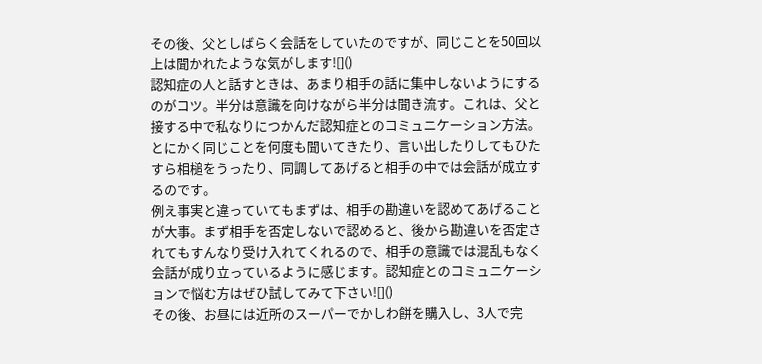その後、父としばらく会話をしていたのですが、同じことを50回以上は聞かれたような気がします![]()
認知症の人と話すときは、あまり相手の話に集中しないようにするのがコツ。半分は意識を向けながら半分は聞き流す。これは、父と接する中で私なりにつかんだ認知症とのコミュニケーション方法。
とにかく同じことを何度も聞いてきたり、言い出したりしてもひたすら相槌をうったり、同調してあげると相手の中では会話が成立するのです。
例え事実と違っていてもまずは、相手の勘違いを認めてあげることが大事。まず相手を否定しないで認めると、後から勘違いを否定されてもすんなり受け入れてくれるので、相手の意識では混乱もなく会話が成り立っているように感じます。認知症とのコミュニケーションで悩む方はぜひ試してみて下さい![]()
その後、お昼には近所のスーパーでかしわ餅を購入し、3人で完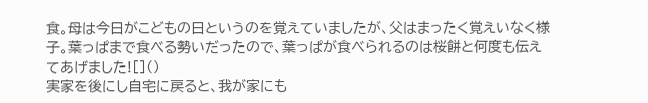食。母は今日がこどもの日というのを覚えていましたが、父はまったく覚えいなく様子。葉っぱまで食べる勢いだったので、葉っぱが食べられるのは桜餅と何度も伝えてあげました![]()
実家を後にし自宅に戻ると、我が家にも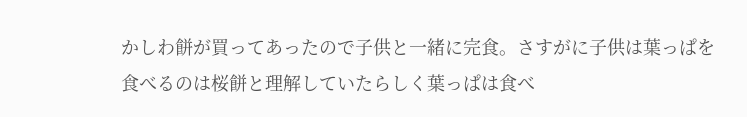かしわ餅が買ってあったので子供と一緒に完食。さすがに子供は葉っぱを食べるのは桜餅と理解していたらしく葉っぱは食べ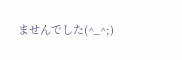ませんでした(^_^;)